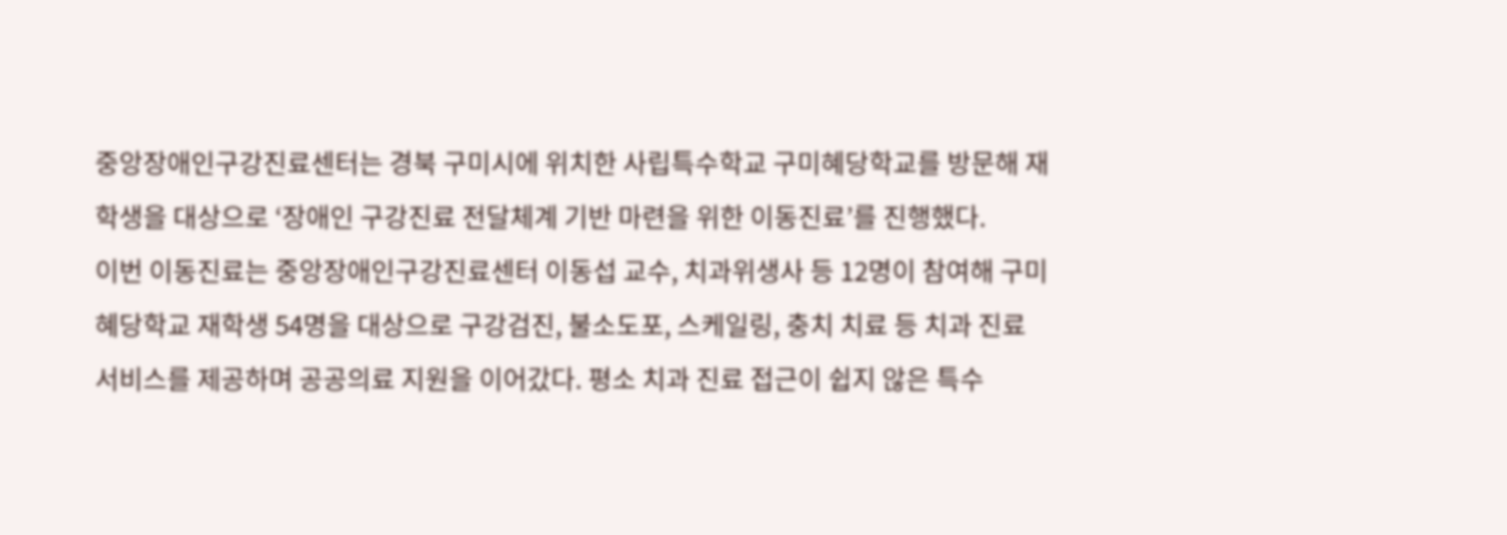중앙장애인구강진료센터는 경북 구미시에 위치한 사립특수학교 구미혜당학교를 방문해 재학생을 대상으로 ‘장애인 구강진료 전달체계 기반 마련을 위한 이동진료’를 진행했다.
이번 이동진료는 중앙장애인구강진료센터 이동섭 교수, 치과위생사 등 12명이 참여해 구미혜당학교 재학생 54명을 대상으로 구강검진, 불소도포, 스케일링, 충치 치료 등 치과 진료 서비스를 제공하며 공공의료 지원을 이어갔다. 평소 치과 진료 접근이 쉽지 않은 특수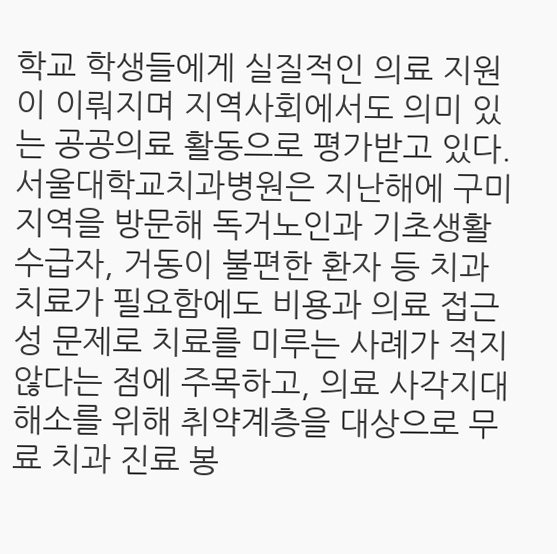학교 학생들에게 실질적인 의료 지원이 이뤄지며 지역사회에서도 의미 있는 공공의료 활동으로 평가받고 있다.
서울대학교치과병원은 지난해에 구미 지역을 방문해 독거노인과 기초생활수급자, 거동이 불편한 환자 등 치과 치료가 필요함에도 비용과 의료 접근성 문제로 치료를 미루는 사례가 적지 않다는 점에 주목하고, 의료 사각지대 해소를 위해 취약계층을 대상으로 무료 치과 진료 봉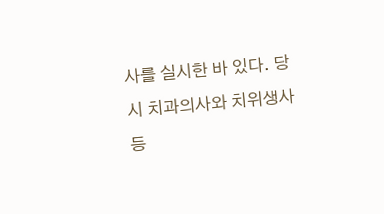사를 실시한 바 있다. 당시 치과의사와 치위생사 등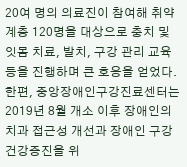20여 명의 의료진이 참여해 취약계층 120명을 대상으로 충치 및 잇몸 치료, 발치, 구강 관리 교육 등을 진행하며 큰 호응을 얻었다.
한편, 중앙장애인구강진료센터는 2019년 8월 개소 이후 장애인의 치과 접근성 개선과 장애인 구강건강증진을 위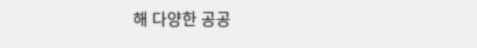해 다양한 공공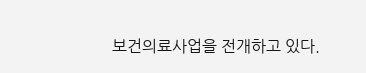보건의료사업을 전개하고 있다.